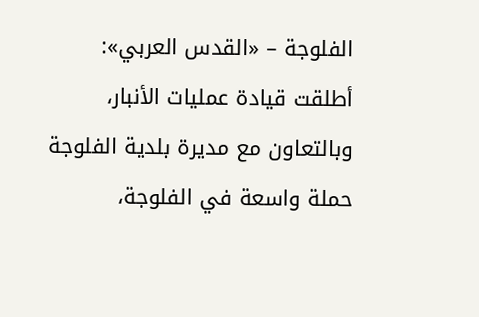الفلوجة – «القدس العربي»: أطلقت قيادة عمليات الأنبار، وبالتعاون مع مديرة بلدية الفلوجة حملة واسعة في الفلوجة،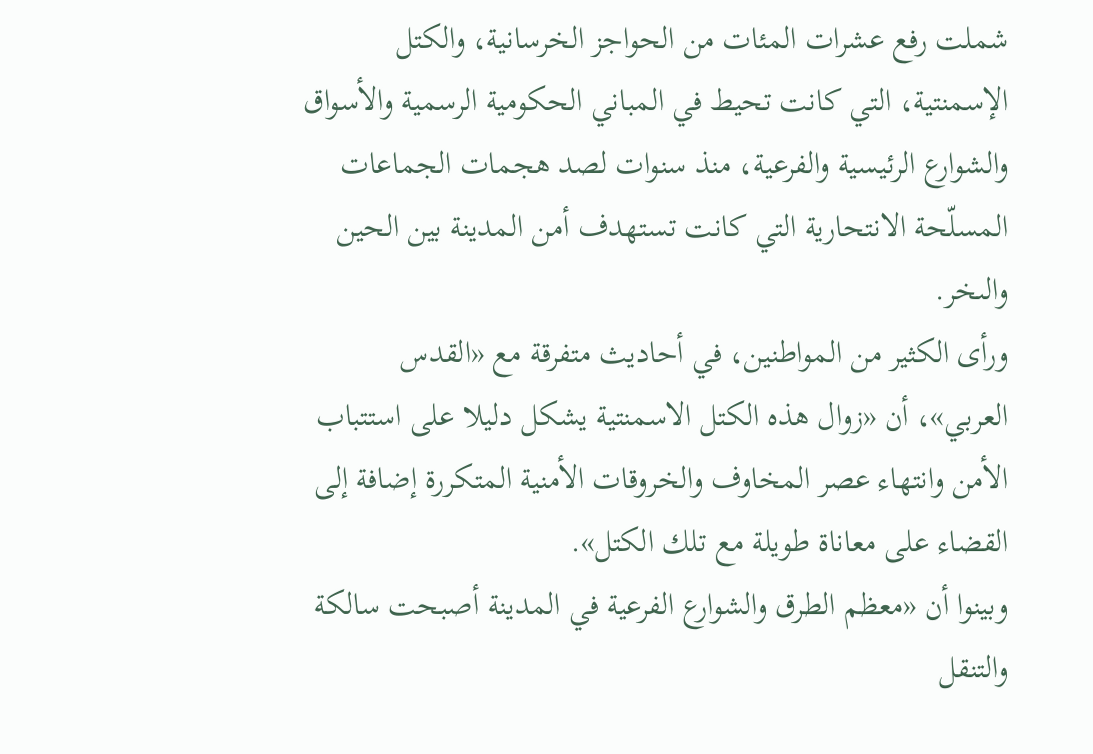شملت رفع عشرات المئات من الحواجز الخرسانية، والكتل الإسمنتية، التي كانت تحيط في المباني الحكومية الرسمية والأسواق والشوارع الرئيسية والفرعية، منذ سنوات لصد هجمات الجماعات المسلّحة الانتحارية التي كانت تستهدف أمن المدينة بين الحين والىخر.
ورأى الكثير من المواطنين، في أحاديث متفرقة مع «القدس العربي»، أن «زوال هذه الكتل الاسمنتية يشكل دليلا على استتباب الأمن وانتهاء عصر المخاوف والخروقات الأمنية المتكررة إضافة إلى القضاء على معاناة طويلة مع تلك الكتل».
وبينوا أن «معظم الطرق والشوارع الفرعية في المدينة أصبحت سالكة والتنقل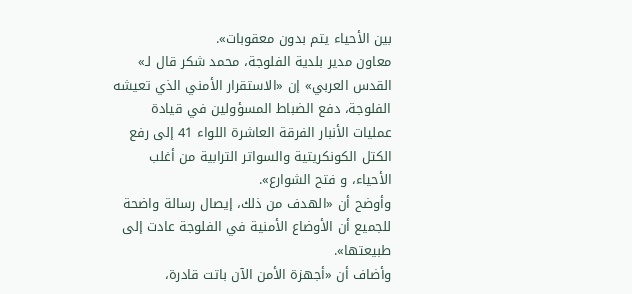بين الأحياء يتم بدون معقوبات».
معاون مدير بلدية الفلوجة، محمد شكر قال لـ» القدس العربي» إن «الاستقرار الأمني الذي تعيشه الفلوجة، دفع الضباط المسؤولين في قيادة عمليات الأنبار الفرقة العاشرة اللواء 41 إلى رفع الكتل الكونكريتية والسواتر الترابية من أغلب الأحياء، و فتح الشوارع».
وأوضح أن «الهدف من ذلك، إيصال رسالة واضحة للجميع أن الأوضاع الأمنية في الفلوجة عادت إلى طبيعتها».
وأضاف أن «أجهزة الأمن الآن باتت قادرة،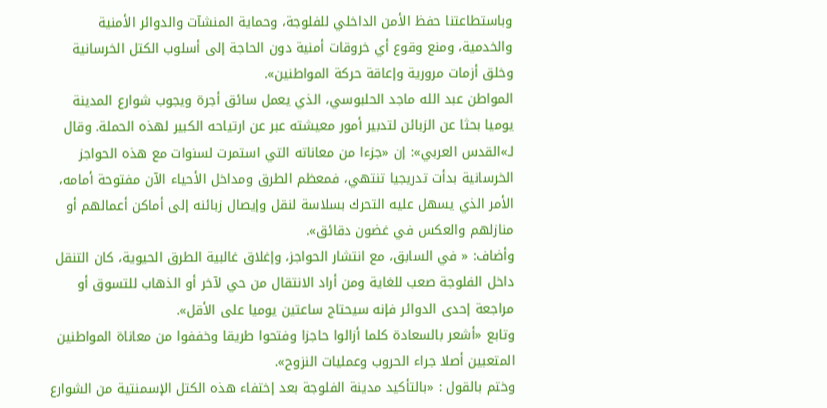وباستطاعتنا حفظ الأمن الداخلي للفلوجة، وحماية المنشآت والدوائر الأمنية والخدمية، ومنع وقوع أي خروقات أمنية دون الحاجة إلى أسلوب الكتل الخرسانية وخلق أزمات مرورية وإعاقة حركة المواطنين».
المواطن عبد الله ماجد الحلبوسي، الذي يعمل سائق أجرة ويجوب شوارع المدينة يوميا بحثا عن الزبائن لتدبير أمور معيشته عبر عن ارتياحه الكبير لهذه الحملة. وقال لـ»القدس العربي»: إن «جزءا من معاناته التي استمرت لسنوات مع هذه الحواجز الخرسانية بدأت تدريجيا تنتهي، فمعظم الطرق ومداخل الأحياء الآن مفتوحة أمامه، الأمر الذي يسهل عليه التحرك بسلاسة لنقل وإيصال زبائنه إلى أماكن أعمالهم أو منازلهم والعكس في غضون دقائق».
وأضاف: « في السابق، مع انتشار الحواجز، وإغلاق غالبية الطرق الحيوية، كان التنقل داخل الفلوجة صعب للغاية ومن أراد الانتقال من حي لآخر أو الذهاب للتسوق أو مراجعة إحدى الدوائر فإنه سيحتاج ساعتين يوميا على الأقل».
وتابع «أشعر بالسعادة كلما أزالوا حاجزا وفتحوا طريقا وخففوا من معاناة المواطنين المتعبين أصلا جراء الحروب وعمليات النزوح».
وختم بالقول : «بالتأكيد مدينة الفلوجة بعد إختفاء هذه الكتل الإسمنتية من الشوارع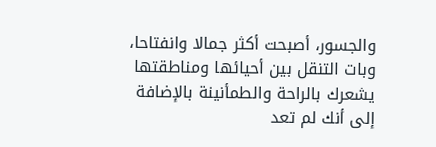والجسور، أصبحت أكثر جمالا وانفتاحا، وبات التنقل بين أحيائها ومناطقتها يشعرك بالراحة والطمأنينة بالإضافة إلى أنك لم تعد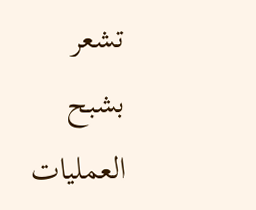تشعر بشبح العمليات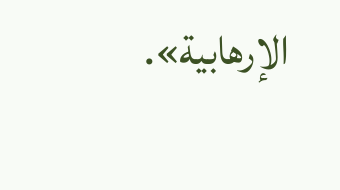الإرهابية».